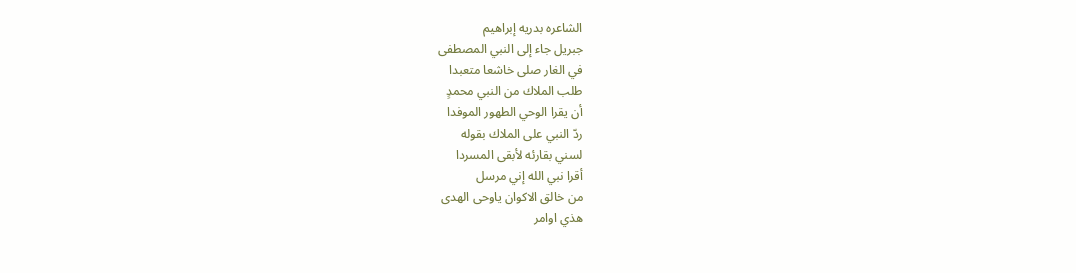الشاعره بدريه إبراهيم
جبريل جاء إلى النبي المصطفى
في الغار صلى خاشعا متعبدا
طلب الملاك من النبي محمدٍ
أن يقرا الوحي الطهور الموفدا
ردّ النبي على الملاك بقوله
لسني بقارئه لأبقى المسردا
أقرا نبي الله إني مرسل
من خالق الاكوان ياوحى الهدى
هذي اوامر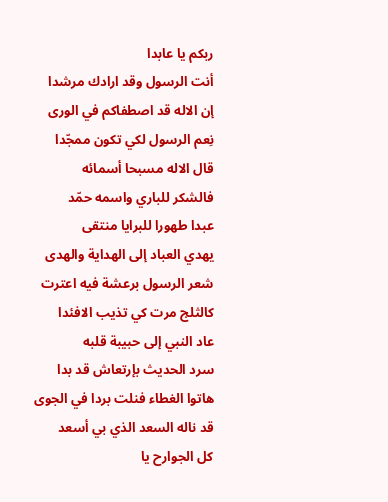ربكم يا عابدا
أنت الرسول وقد ارادك مرشدا
إن الاله قد اصطفاكم في الورى
نِعم الرسول لكي تكون ممجّدا
قال الاله مسبحا أسمائه
فالشكر للباري واسمه حمّد
عبدا طهورا للبرايا منتقى
يهدي العباد إلى الهداية والهدى
شعر الرسول برعشة فيه اعترت
كالثلج مرت كي تذيب الافئدا
عاد النبي إلى حبيبة قلبه
سرد الحديث بإرتعاش قد بدا
هاتوا الغطاء فنلت بردا في الجوى
قد ناله السعد الذي بي أسعد
كل الجوارح يا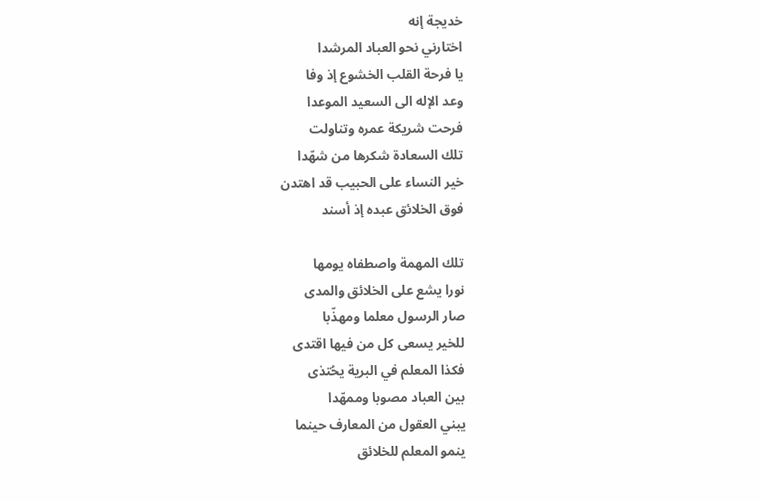خديجة إنه
اختارني نحو العباد المرشدا
يا فرحة القلب الخشوع إذ وفا
وعد الإله الى السعيد الموعدا
فرحت شريكة عمره وتناولت
تلك السعادة شكرها من شهّدا
خير النساء على الحبيب قد اهتدن
فوق الخلائق عبده إذ أسند

تلك المهمة واصطفاه يومها
نورا يشع على الخلائق والمدى
صار الرسول معلما ومهذّبا
للخير يسعى كل من فيها اقتدى
فكذا المعلم في البرية يحُتذى
بين العباد مصوبا وممهّدا
يبني العقول من المعارف حينما
ينمو المعلم للخلائق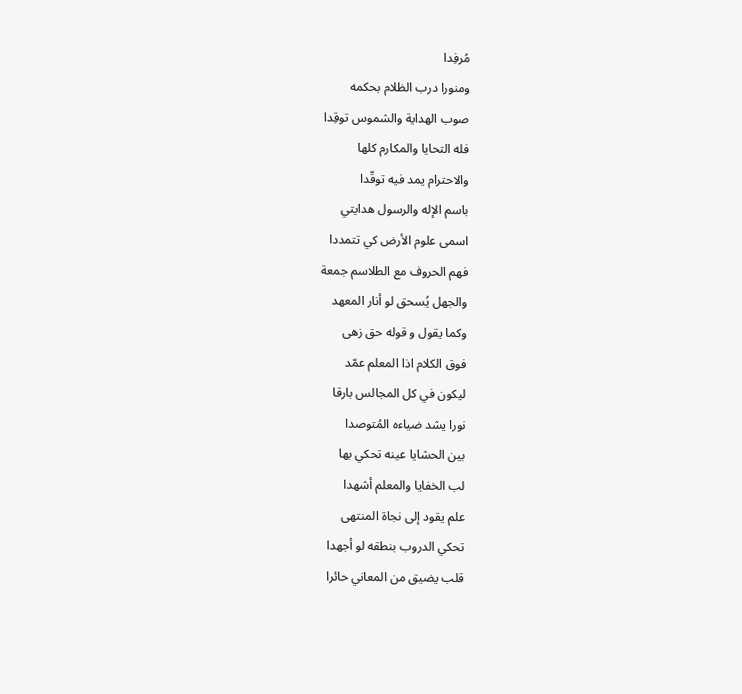مُرفِدا
ومنورا درب الظلام بحكمه
صوب الهداية والشموس توقِدا
فله التحايا والمكارم كلها
والاحترام يمد فيه توقّدا
باسم الإله والرسول هدايتي
اسمى علوم الأرض كي تتمددا
فهم الحروف مع الطلاسم جمعة
والجهل يُسحق لو أنار المعهد
وكما يقول و قوله حق زهى
فوق الكلام اذا المعلم عمّد
ليكون في كل المجالس بارقا
نورا يشد ضياءه المُتوصدا
بين الحشايا عينه تحكي بها
لب الخفايا والمعلم أشهدا
علم يقود إلى نجاة المنتهى
تحكي الدروب بنطقه لو أجهدا
قلب يضيق من المعاني حائرا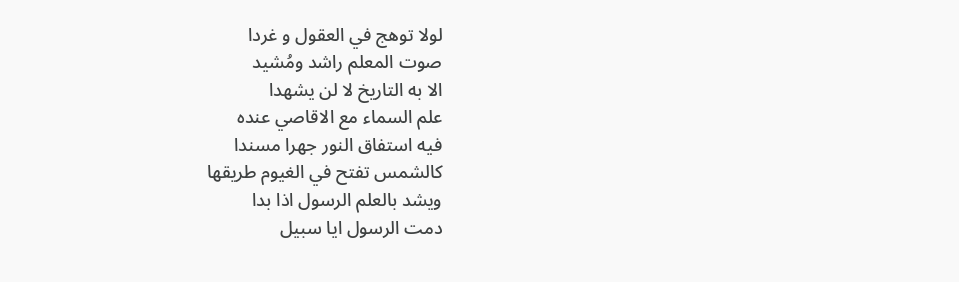لولا توهج في العقول و غردا
صوت المعلم راشد ومُشيد
الا به التاريخ لا لن يشهدا
علم السماء مع الاقاصي عنده
فيه استفاق النور جهرا مسندا
كالشمس تفتح في الغيوم طريقها
ويشد بالعلم الرسول اذا بدا
دمت الرسول ايا سبيل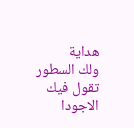هداية
ولك السطور تقول فيك الاجودا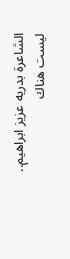الشاعرة بدريه عزيز ابراهيم..
ليست هناك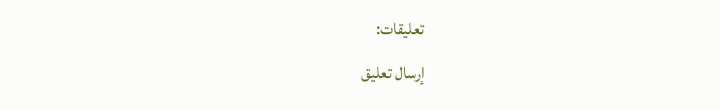تعليقات:
إرسال تعليق